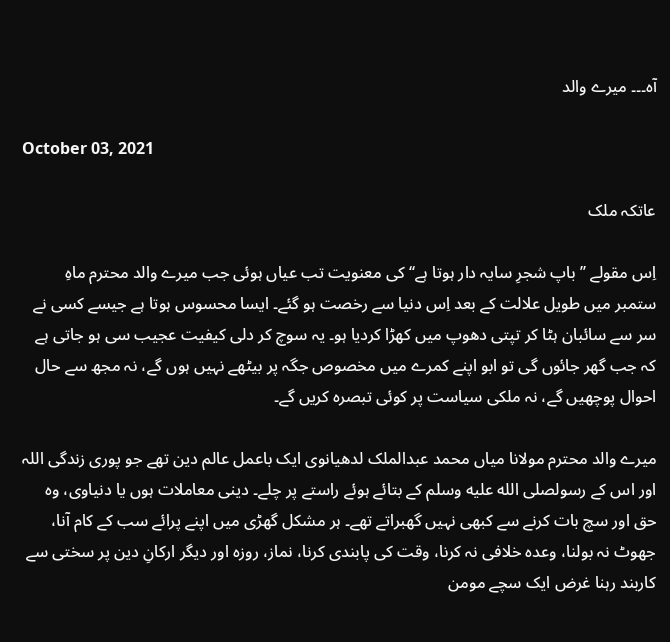آہ۔۔۔ میرے والد

October 03, 2021

عاتکہ ملک

اِس مقولے ’’باپ شجرِ سایہ دار ہوتا ہے‘‘ کی معنویت تب عیاں ہوئی جب میرے والد محترم ماہِ ستمبر میں طویل علالت کے بعد اِس دنیا سے رخصت ہو گئے۔ ایسا محسوس ہوتا ہے جیسے کسی نے سر سے سائبان ہٹا کر تپتی دھوپ میں کھڑا کردیا ہو۔ یہ سوچ کر دلی کیفیت عجیب سی ہو جاتی ہے کہ جب گھر جائوں گی تو ابو اپنے کمرے میں مخصوص جگہ پر بیٹھے نہیں ہوں گے، نہ مجھ سے حال احوال پوچھیں گے، نہ ملکی سیاست پر کوئی تبصرہ کریں گے۔

میرے والد محترم مولانا میاں محمد عبدالملک لدھیانوی ایک باعمل عالم دین تھے جو پوری زندگی اللہ اور اس کے رسولصلى الله عليه وسلم کے بتائے ہوئے راستے پر چلے۔ دینی معاملات ہوں یا دنیاوی، وہ حق اور سچ بات کرنے سے کبھی نہیں گھبراتے تھے۔ ہر مشکل گھڑی میں اپنے پرائے سب کے کام آنا، جھوٹ نہ بولنا، وعدہ خلافی نہ کرنا، وقت کی پابندی کرنا، نماز، روزہ اور دیگر ارکانِ دین پر سختی سے کاربند رہنا غرض ایک سچے مومن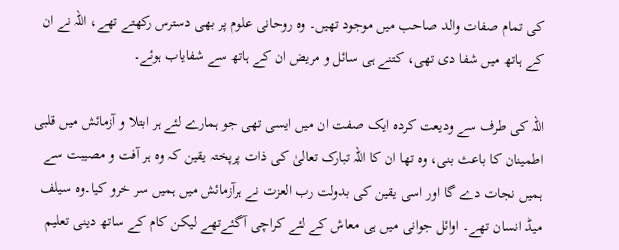کی تمام صفات والد صاحب میں موجود تھیں۔ وہ روحانی علوم پر بھی دسترس رکھتے تھے، اللہ نے ان کے ہاتھ میں شفا دی تھی، کتنے ہی سائل و مریض ان کے ہاتھ سے شفایاب ہوئے۔

اللہ کی طرف سے ودیعت کردہ ایک صفت ان میں ایسی تھی جو ہمارے لئے ہر ابتلا و آزمائش میں قلبی اطمینان کا باعث بنی، وہ تھا ان کا اللہ تبارک تعالیٰ کی ذات پرپختہ یقین کہ وہ ہر آفت و مصیبت سے ہمیں نجات دے گا اور اسی یقین کی بدولت رب العزت نے ہرآزمائش میں ہمیں سر خرو کیا۔وہ سیلف میڈ انسان تھے۔ اوائل جوانی میں ہی معاش کے لئے کراچی آگئےتھے لیکن کام کے ساتھ دینی تعلیم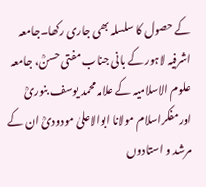کے حصول کا سلسلہ بھی جاری رکھا۔جامعہ اشرفیہ لاہور کے بانی جناب مفتی حسنؒ، جامعہ علوم الاسلامیہ کے علامہ محمد یوسف بنوریؒ اورمفکراسلام مولانا ابوالاعلیٰ مودودیؒ ان کے مرشد و استادوں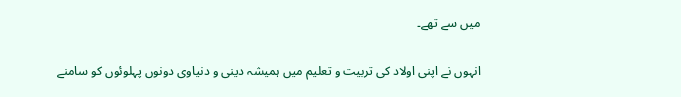میں سے تھے۔

انہوں نے اپنی اولاد کی تربیت و تعلیم میں ہمیشہ دینی و دنیاوی دونوں پہلوئوں کو سامنے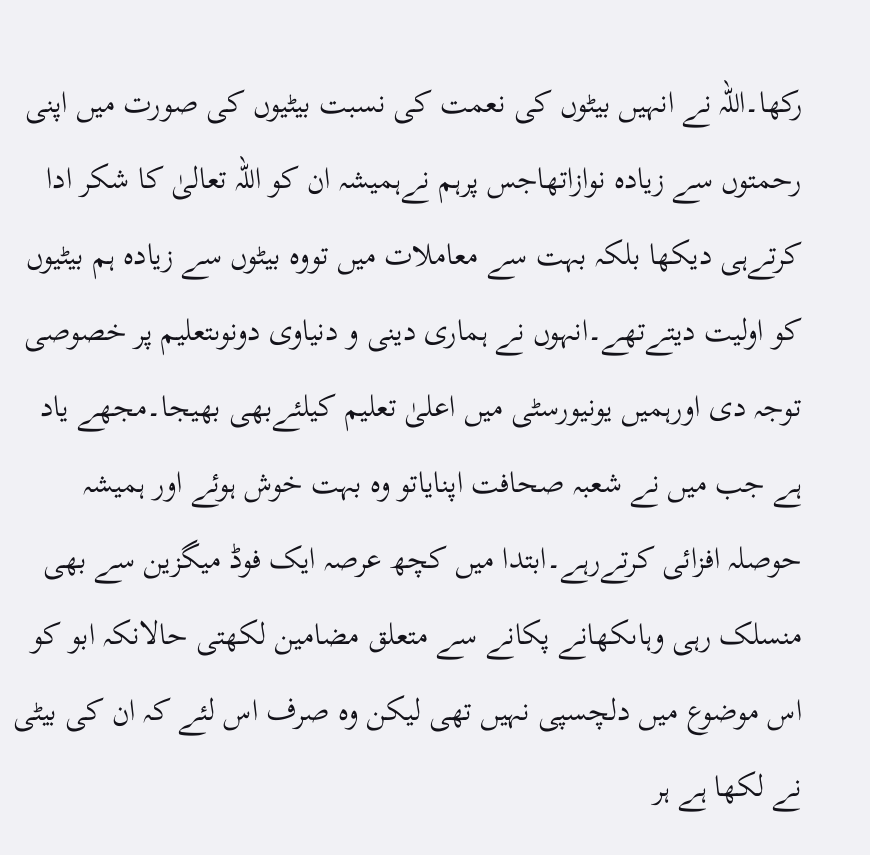رکھا۔اللہ نے انہیں بیٹوں کی نعمت کی نسبت بیٹیوں کی صورت میں اپنی رحمتوں سے زیادہ نوازاتھاجس پرہم نےہمیشہ ان کو اللہ تعالیٰ کا شکر ادا کرتےہی دیکھا بلکہ بہت سے معاملات میں تووہ بیٹوں سے زیادہ ہم بیٹیوں کو اولیت دیتےتھے۔انہوں نے ہماری دینی و دنیاوی دونوںتعلیم پر خصوصی توجہ دی اورہمیں یونیورسٹی میں اعلیٰ تعلیم کیلئےبھی بھیجا۔مجھے یاد ہے جب میں نے شعبہ صحافت اپنایاتو وہ بہت خوش ہوئے اور ہمیشہ حوصلہ افزائی کرتےرہے۔ابتدا میں کچھ عرصہ ایک فوڈ میگزین سے بھی منسلک رہی وہاںکھانے پکانے سے متعلق مضامین لکھتی حالانکہ ابو کو اس موضوع میں دلچسپی نہیں تھی لیکن وہ صرف اس لئے کہ ان کی بیٹی نے لکھا ہے ہر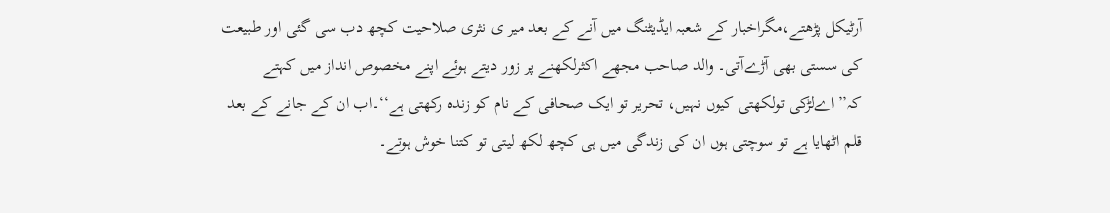آرٹیکل پڑھتے،مگراخبار کے شعبہ ایڈیٹنگ میں آنے کے بعد میر ی نثری صلاحیت کچھ دب سی گئی اور طبیعت کی سستی بھی آڑےآتی۔ والد صاحب مجھے اکثرلکھنے پر زور دیتے ہوئے اپنے مخصوص انداز میں کہتے کہ’’اےلڑکی تولکھتی کیوں نہیں، تحریر تو ایک صحافی کے نام کو زندہ رکھتی ہے‘‘۔اب ان کے جانے کے بعد قلم اٹھایا ہے تو سوچتی ہوں ان کی زندگی میں ہی کچھ لکھ لیتی تو کتنا خوش ہوتے۔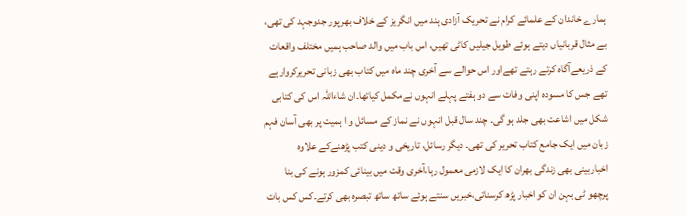ہمارے خاندان کے علمائے کرام نے تحریک آزادی ہند میں انگریز کے خلاف بھرپور جدوجہد کی تھی، بے مثال قربانیاں دیتے ہوئے طویل جیلیں کاٹی تھیں، اس باب میں والد صاحب ہمیں مختلف واقعات کے ذریعےآگاہ کرتے رہتے تھےاور اس حوالے سے آخری چند ماہ میں کتاب بھی زبانی تحریرکروارہے تھے جس کا مسودہ اپنی وفات سے دو ہفتے پہلے انہوں نےمکمل کیاتھا۔ان شاءاللہ اس کی کتابی شکل میں اشاعت بھی جلد ہو گی۔ چند سال قبل انہوں نے نماز کے مسائل و ا ہمیت پر بھی آسان فہم زبان میں ایک جامع کتاب تحریر کی تھی۔ دیگر رسائل، تاریخی و دینی کتب پڑھنےکے علاوہ اخباربینی بھی زندگی بھران کا ایک لازمی معمول رہا،آخری وقت میں بینائی کمزور ہونے کی بنا پرچھو ٹی بہن ان کو اخبار پڑھ کرسناتی،خبریں سنتے ہوئے ساتھ ساتھ تبصرہ بھی کرتے۔کس کس بات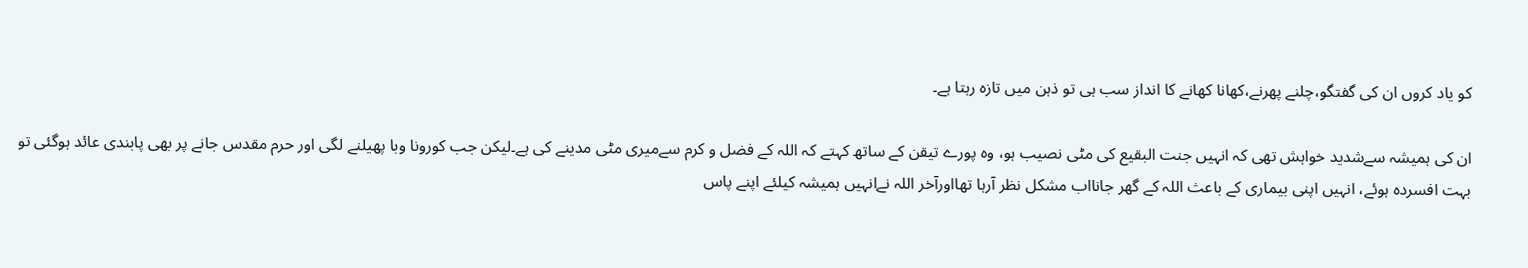کو یاد کروں ان کی گفتگو،چلنے پھرنے،کھانا کھانے کا انداز سب ہی تو ذہن میں تازہ رہتا ہے۔

ان کی ہمیشہ سےشدید خواہش تھی کہ انہیں جنت البقیع کی مٹی نصیب ہو، وہ پورے تیقن کے ساتھ کہتے کہ اللہ کے فضل و کرم سےمیری مٹی مدینے کی ہے۔لیکن جب کورونا وبا پھیلنے لگی اور حرم مقدس جانے پر بھی پابندی عائد ہوگئی تو بہت افسردہ ہوئے، انہیں اپنی بیماری کے باعث اللہ کے گھر جانااب مشکل نظر آرہا تھااورآخر اللہ نےانہیں ہمیشہ کیلئے اپنے پاس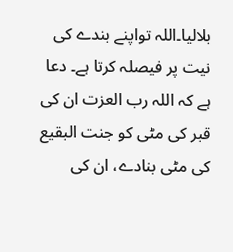بلالیا۔اللہ تواپنے بندے کی نیت پر فیصلہ کرتا ہے۔ دعا ہے کہ اللہ رب العزت ان کی قبر کی مٹی کو جنت البقیع کی مٹی بنادے، ان کی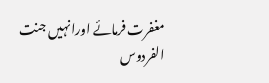مغفرت فرمائے اورانہیں جنت الفردوس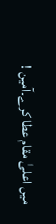میں اعلیٰ مقام عطا کرے۔آمین !